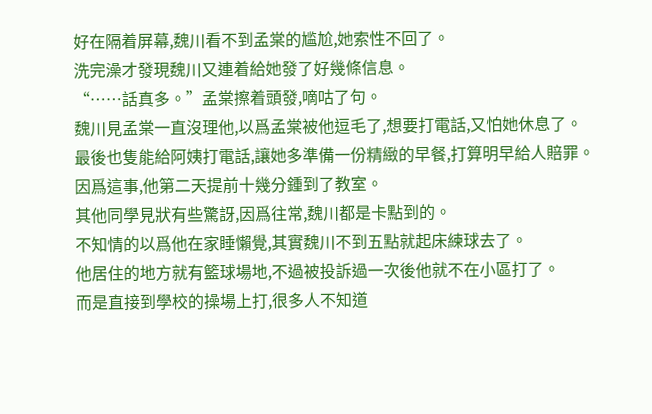好在隔着屏幕,魏川看不到孟棠的尴尬,她索性不回了。
洗完澡才發現魏川又連着給她發了好幾條信息。
“……話真多。”孟棠擦着頭發,嘀咕了句。
魏川見孟棠一直沒理他,以爲孟棠被他逗毛了,想要打電話,又怕她休息了。
最後也隻能給阿姨打電話,讓她多準備一份精緻的早餐,打算明早給人賠罪。
因爲這事,他第二天提前十幾分鍾到了教室。
其他同學見狀有些驚訝,因爲往常,魏川都是卡點到的。
不知情的以爲他在家睡懶覺,其實魏川不到五點就起床練球去了。
他居住的地方就有籃球場地,不過被投訴過一次後他就不在小區打了。
而是直接到學校的操場上打,很多人不知道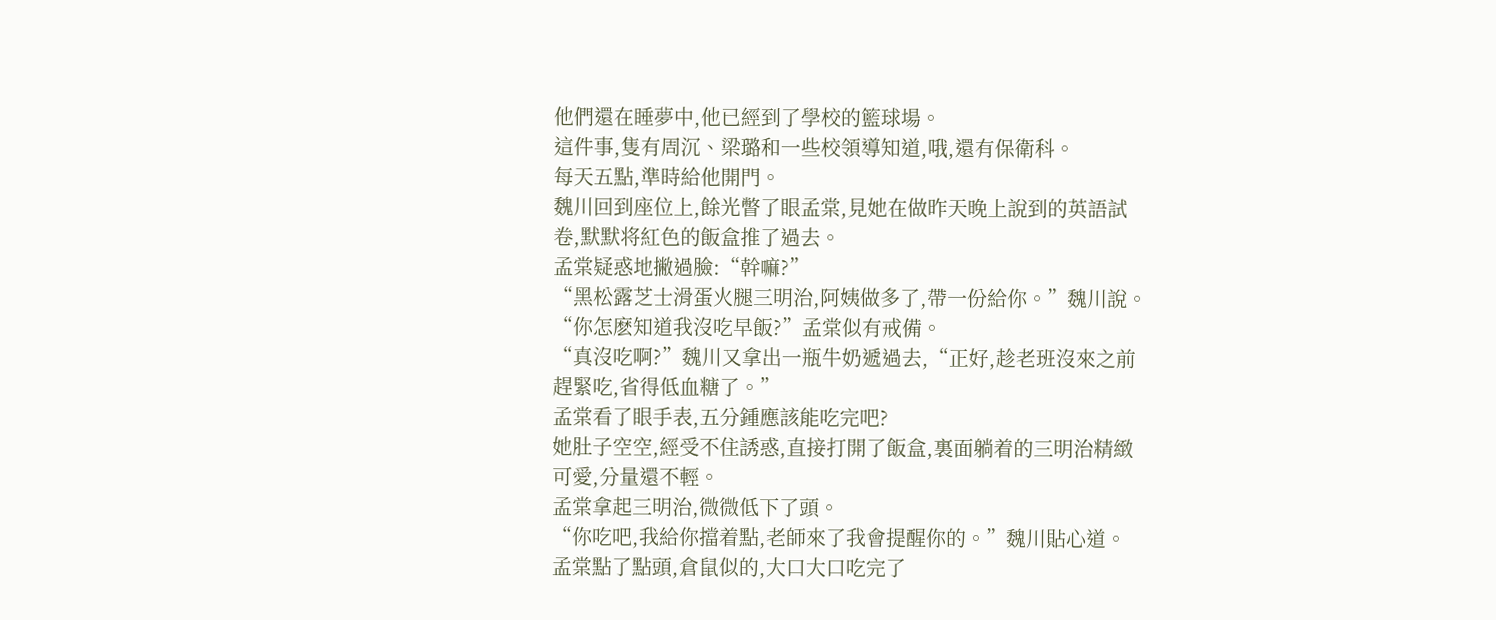他們還在睡夢中,他已經到了學校的籃球場。
這件事,隻有周沉、梁璐和一些校領導知道,哦,還有保衛科。
每天五點,準時給他開門。
魏川回到座位上,餘光瞥了眼孟棠,見她在做昨天晚上說到的英語試卷,默默将紅色的飯盒推了過去。
孟棠疑惑地撇過臉:“幹嘛?”
“黑松露芝士滑蛋火腿三明治,阿姨做多了,帶一份給你。”魏川說。
“你怎麽知道我沒吃早飯?”孟棠似有戒備。
“真沒吃啊?”魏川又拿出一瓶牛奶遞過去,“正好,趁老班沒來之前趕緊吃,省得低血糖了。”
孟棠看了眼手表,五分鍾應該能吃完吧?
她肚子空空,經受不住誘惑,直接打開了飯盒,裏面躺着的三明治精緻可愛,分量還不輕。
孟棠拿起三明治,微微低下了頭。
“你吃吧,我給你擋着點,老師來了我會提醒你的。”魏川貼心道。
孟棠點了點頭,倉鼠似的,大口大口吃完了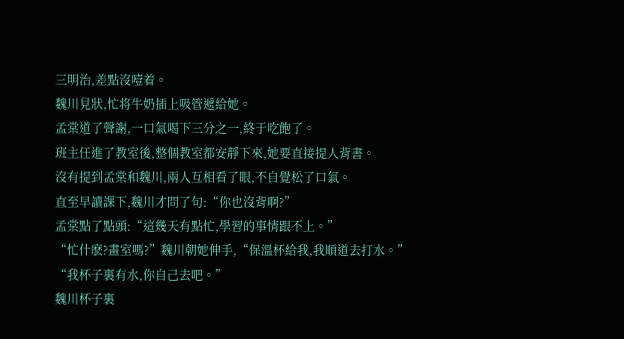三明治,差點沒噎着。
魏川見狀,忙将牛奶插上吸管遞給她。
孟棠道了聲謝,一口氣喝下三分之一,終于吃飽了。
班主任進了教室後,整個教室都安靜下來,她要直接提人背書。
沒有提到孟棠和魏川,兩人互相看了眼,不自覺松了口氣。
直至早讀課下,魏川才問了句:“你也沒背啊?”
孟棠點了點頭:“這幾天有點忙,學習的事情跟不上。”
“忙什麽?畫室嗎?”魏川朝她伸手,“保溫杯給我,我順道去打水。”
“我杯子裏有水,你自己去吧。”
魏川杯子裏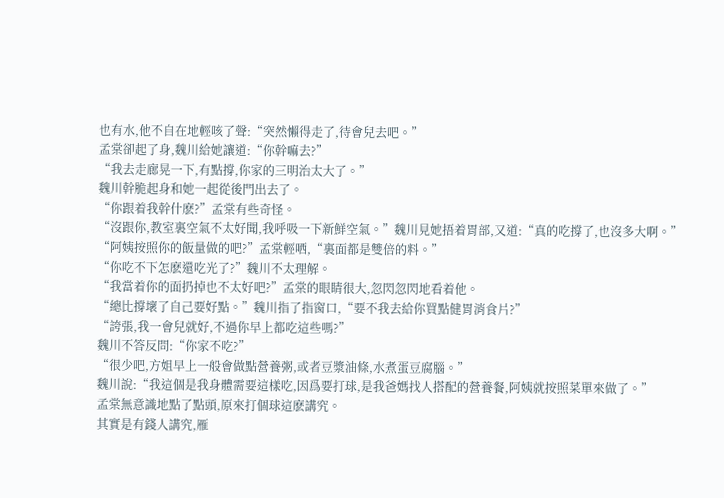也有水,他不自在地輕咳了聲:“突然懶得走了,待會兒去吧。”
孟棠卻起了身,魏川給她讓道:“你幹嘛去?”
“我去走廊晃一下,有點撐,你家的三明治太大了。”
魏川幹脆起身和她一起從後門出去了。
“你跟着我幹什麽?”孟棠有些奇怪。
“沒跟你,教室裏空氣不太好聞,我呼吸一下新鮮空氣。”魏川見她捂着胃部,又道:“真的吃撐了,也沒多大啊。”
“阿姨按照你的飯量做的吧?”孟棠輕哂,“裏面都是雙倍的料。”
“你吃不下怎麽還吃光了?”魏川不太理解。
“我當着你的面扔掉也不太好吧?”孟棠的眼睛很大,忽閃忽閃地看着他。
“總比撐壞了自己要好點。”魏川指了指窗口,“要不我去給你買點健胃消食片?”
“誇張,我一會兒就好,不過你早上都吃這些嗎?”
魏川不答反問:“你家不吃?”
“很少吧,方姐早上一般會做點營養粥,或者豆漿油條,水煮蛋豆腐腦。”
魏川說:“我這個是我身體需要這樣吃,因爲要打球,是我爸媽找人搭配的營養餐,阿姨就按照菜單來做了。”
孟棠無意識地點了點頭,原來打個球這麽講究。
其實是有錢人講究,雁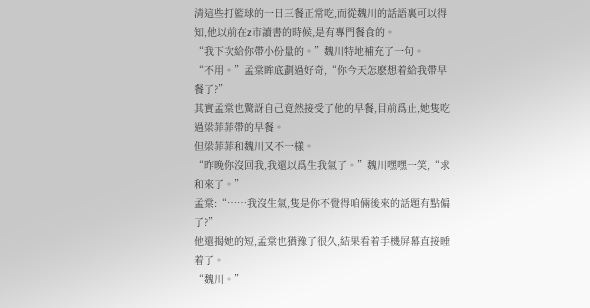清這些打籃球的一日三餐正常吃,而從魏川的話語裏可以得知,他以前在z市讀書的時候,是有專門餐食的。
“我下次給你帶小份量的。”魏川特地補充了一句。
“不用。”孟棠眸底劃過好奇,“你今天怎麽想着給我帶早餐了?”
其實孟棠也驚訝自己竟然接受了他的早餐,目前爲止,她隻吃過梁菲菲帶的早餐。
但梁菲菲和魏川又不一樣。
“昨晚你沒回我,我還以爲生我氣了。”魏川嘿嘿一笑,“求和來了。”
孟棠:“……我沒生氣,隻是你不覺得咱倆後來的話題有點偏了?”
他還揭她的短,孟棠也猶豫了很久,結果看着手機屏幕直接睡着了。
“魏川。”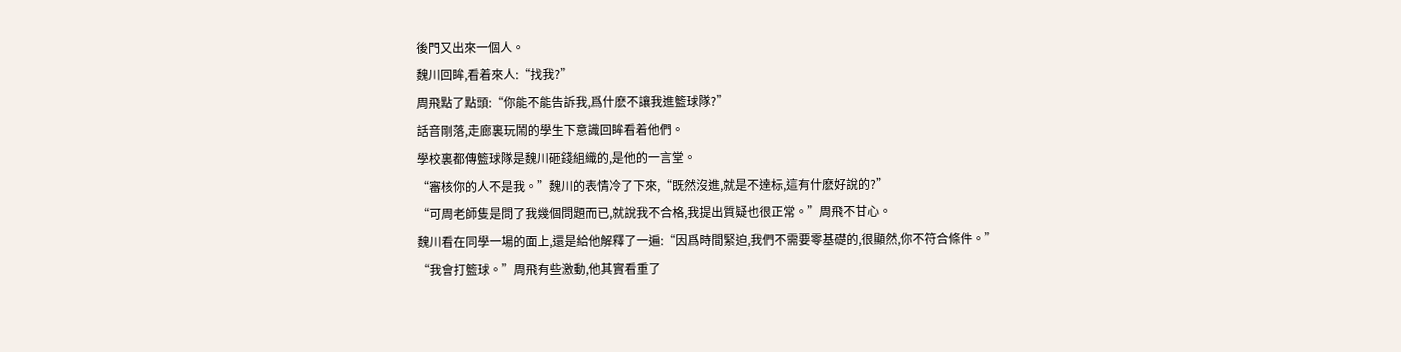後門又出來一個人。
魏川回眸,看着來人:“找我?”
周飛點了點頭:“你能不能告訴我,爲什麽不讓我進籃球隊?”
話音剛落,走廊裏玩鬧的學生下意識回眸看着他們。
學校裏都傳籃球隊是魏川砸錢組織的,是他的一言堂。
“審核你的人不是我。”魏川的表情冷了下來,“既然沒進,就是不達标,這有什麽好說的?”
“可周老師隻是問了我幾個問題而已,就說我不合格,我提出質疑也很正常。”周飛不甘心。
魏川看在同學一場的面上,還是給他解釋了一遍:“因爲時間緊迫,我們不需要零基礎的,很顯然,你不符合條件。”
“我會打籃球。”周飛有些激動,他其實看重了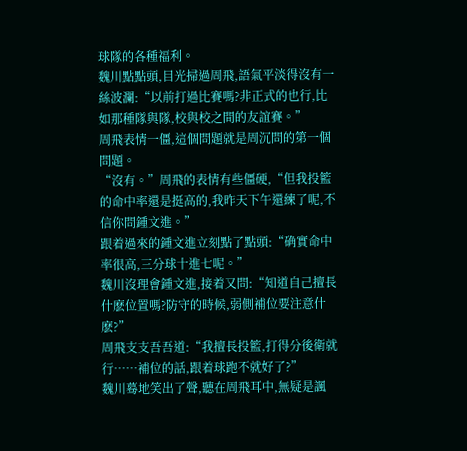球隊的各種福利。
魏川點點頭,目光掃過周飛,語氣平淡得沒有一絲波瀾:“以前打過比賽嗎?非正式的也行,比如那種隊與隊,校與校之間的友誼賽。”
周飛表情一僵,這個問題就是周沉問的第一個問題。
“沒有。”周飛的表情有些僵硬,“但我投籃的命中率還是挺高的,我昨天下午還練了呢,不信你問鍾文進。”
跟着過來的鍾文進立刻點了點頭:“确實命中率很高,三分球十進七呢。”
魏川沒理會鍾文進,接着又問:“知道自己擅長什麽位置嗎?防守的時候,弱側補位要注意什麽?”
周飛支支吾吾道:“我擅長投籃,打得分後衛就行……補位的話,跟着球跑不就好了?”
魏川蓦地笑出了聲,聽在周飛耳中,無疑是諷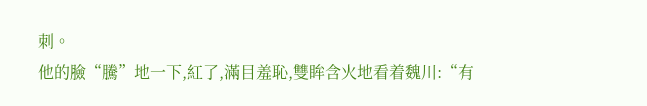刺。
他的臉“騰”地一下,紅了,滿目羞恥,雙眸含火地看着魏川:“有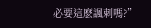必要這麽諷刺嗎?”